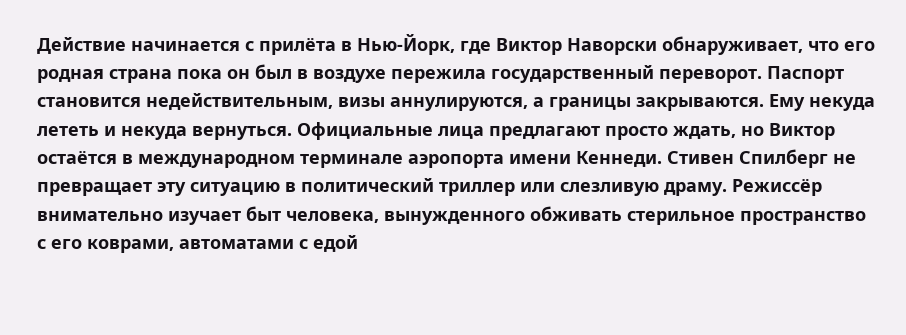Действие начинается с прилёта в Нью-Йорк, где Виктор Наворски обнаруживает, что его родная страна пока он был в воздухе пережила государственный переворот. Паспорт становится недействительным, визы аннулируются, а границы закрываются. Ему некуда лететь и некуда вернуться. Официальные лица предлагают просто ждать, но Виктор остаётся в международном терминале аэропорта имени Кеннеди. Стивен Спилберг не превращает эту ситуацию в политический триллер или слезливую драму. Режиссёр внимательно изучает быт человека, вынужденного обживать стерильное пространство с его коврами, автоматами с едой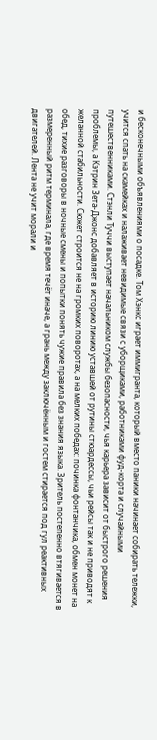и бесконечными объявлениями о посадке. Том Хэнкс играет иммигранта, который вместо паники начинает собирать тележки, учится спать на скамейках и налаживает невидимые связи с уборщиками, работниками фуд-корта и случайными путешественниками. Стэнли Туччи выступает начальником службы безопасности, чья карьера зависит от быстрого решения проблемы, а Кэтрин Зета-Джонс добавляет в историю линию уставшей от рутины стюардессы, чьи рейсы так и не приводят к желанной стабильности. Сюжет строится не на громких поворотах, а на мелких победах: починка фонтанчика, обмен монет на обед, тихие разговоры в ночные смены и попытки понять чужие правила без знания языка. Зритель постепенно втягивается в размеренный ритм терминала, где время течёт иначе, а грань между заключённым и гостем стирается под гул реактивных двигателей. Лента не учит морали и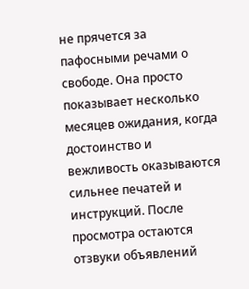не прячется за пафосными речами о свободе. Она просто показывает несколько месяцев ожидания, когда достоинство и вежливость оказываются сильнее печатей и инструкций. После просмотра остаются отзвуки объявлений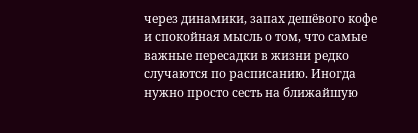через динамики, запах дешёвого кофе и спокойная мысль о том, что самые важные пересадки в жизни редко случаются по расписанию. Иногда нужно просто сесть на ближайшую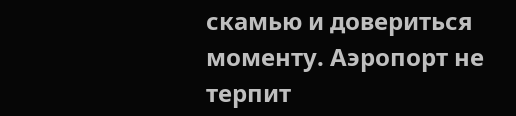скамью и довериться моменту. Аэропорт не терпит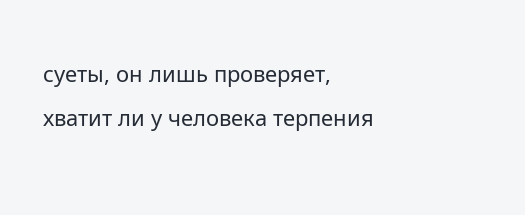суеты, он лишь проверяет, хватит ли у человека терпения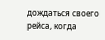дождаться своего рейса, когда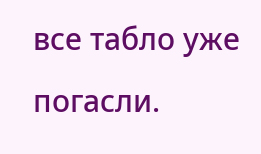все табло уже погасли.